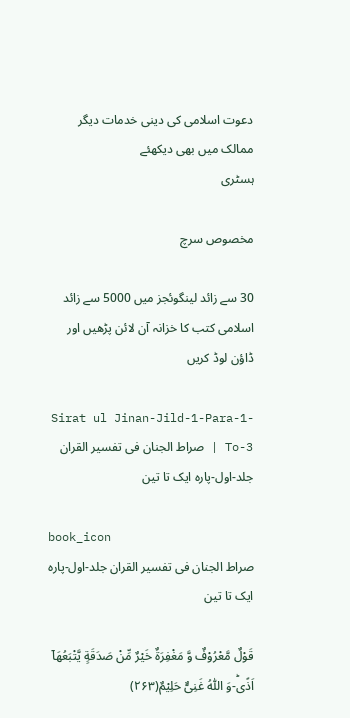دعوت اسلامی کی دینی خدمات دیگر ممالک میں بھی دیکھئے
ہسٹری

مخصوص سرچ

30 سے زائد لینگوئجز میں 5000 سے زائد اسلامی کتب کا خزانہ آن لائن پڑھیں اور ڈاؤن لوڈ کریں

Sirat ul Jinan-Jild-1-Para-1-To-3 | صراط الجنان فی تفسیر القران جلد-اول-پارہ ایک تا تین

book_icon
صراط الجنان فی تفسیر القران جلد-اول-پارہ ایک تا تین

قَوْلٌ مَّعْرُوْفٌ وَّ مَغْفِرَةٌ خَیْرٌ مِّنْ صَدَقَةٍ یَّتْبَعُهَاۤ اَذًىؕ-وَ اللّٰهُ غَنِیٌّ حَلِیْمٌ(۲۶۳)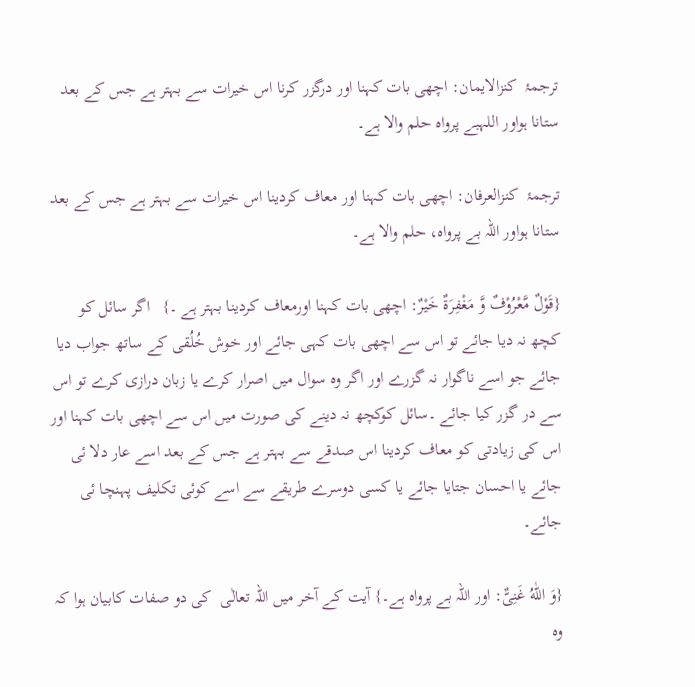ترجمۂ  کنزالایمان: اچھی بات کہنا اور درگزر کرنا اس خیرات سے بہتر ہے جس کے بعد ستانا ہواور اللہبے پرواہ حلم والا ہے۔

ترجمۂ  کنزالعرفان: اچھی بات کہنا اور معاف کردینا اس خیرات سے بہتر ہے جس کے بعد ستانا ہواور اللہ بے پرواہ، حلم والا ہے۔

{قَوْلٌ مَّعْرُوْفٌ وَّ مَغْفِرَةٌ خَیْرٌ: اچھی بات کہنا اورمعاف کردینا بہتر ہے ۔}   اگر سائل کو کچھ نہ دیا جائے تو اس سے اچھی بات کہی جائے اور خوش خُلُقی کے ساتھ جواب دیا جائے جو اسے ناگوار نہ گزرے اور اگر وہ سوال میں اصرار کرے یا زبان درازی کرے تو اس سے در گزر کیا جائے ۔سائل کوکچھ نہ دینے کی صورت میں اس سے اچھی بات کہنا اور اس کی زیادتی کو معاف کردینا اس صدقے سے بہتر ہے جس کے بعد اسے عار دلا ئی جائے یا احسان جتایا جائے یا کسی دوسرے طریقے سے اسے کوئی تکلیف پہنچا ئی جائے۔

{وَ اللّٰهُ غَنِیٌّ: اور اللہ بے پرواہ ہے۔} آیت کے آخر میں اللہ تعالٰی  کی دو صفات کابیان ہوا کہ وہ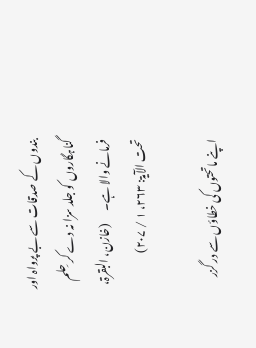بندوں کے صدقات سے بے پرواہ اور گناہگاروں کو جلد سزا نہ دے کر حِلم فرمانے والا ہے۔      (خازن، البقرۃ، تحت الآیۃ: ۲۶۳، ۱ / ۲۰۷)

اپنے ماتحتوں کی خطاؤں سے در گزر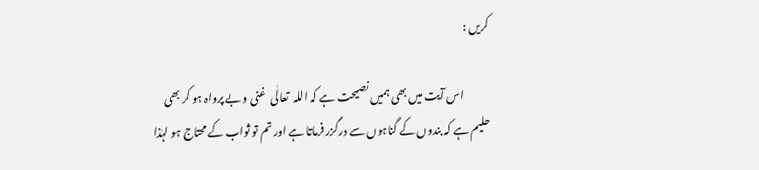کریں :

            اس آیت میں بھی ہمیں نصیحت ہے کہ اللہ  تعالٰی  غنی و بے پرواہ ہو کر بھی حلیم ہے کہ بندوں کے گناہوں سے درگزر فرماتا ہے اور تم تو ثواب کے محتاج ہو لہٰذا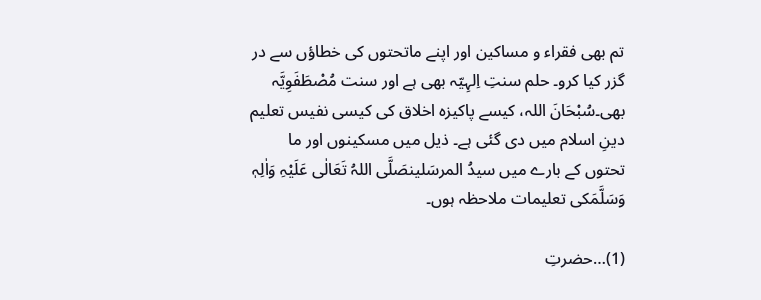تم بھی فقراء و مساکین اور اپنے ماتحتوں کی خطاؤں سے در گزر کیا کرو۔ حلم سنتِ اِلہِیّہ بھی ہے اور سنت مُصْطَفَوِیَّہ بھی۔سُبْحَانَ اللہ، کیسے پاکیزہ اخلاق کی کیسی نفیس تعلیم دینِ اسلام میں دی گئی ہے۔ ذیل میں مسکینوں اور ما تحتوں کے بارے میں سیدُ المرسَلینصَلَّی اللہُ تَعَالٰی عَلَیْہِ وَاٰلِہٖ وَسَلَّمَکی تعلیمات ملاحظہ ہوں۔

(1)…حضرتِ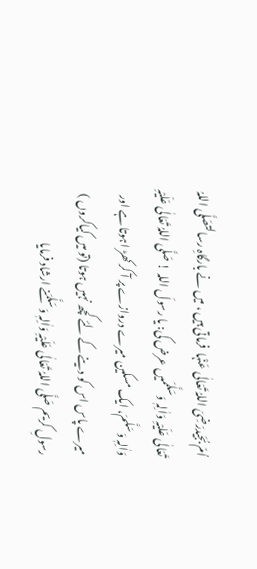اُمّ بُجَیدرَضِیَ اللہُ تَعَالٰی عَنْہا  فرماتی ہیں ، میں نے بارگاہِ رسالتصَلَّی اللہُ تَعَالٰی عَلَیْہِ وَاٰلِہٖ وَسَلَّمَمیں عرض کی: یا رسولَ اللہ ! صَلَّی اللہُ تَعَالٰی عَلَیْہِ وَاٰلِہٖ وَسَلَّمَ، ایک مسکین میرے دروازے پر آ کر کھڑ اہوتا ہے اور میرے پاس اس کو دینے کے لئے کچھ نہیں ہوتا (تو میں کیاکروں ) رسولِ کریم صَلَّی اللہُ تَعَالٰی عَلَیْہِ وَاٰلِہٖ وَسَلَّمَنے ارشاد فرمایا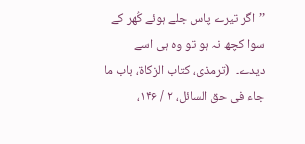’’اگر تیرے پاس جلے ہوئے کُھر کے سوا کچھ نہ ہو تو وہ ہی اسے دیدے۔  (ترمذی، کتاب الزکاۃ، باب ما جاء فی حق السائل، ۲ / ۱۴۶،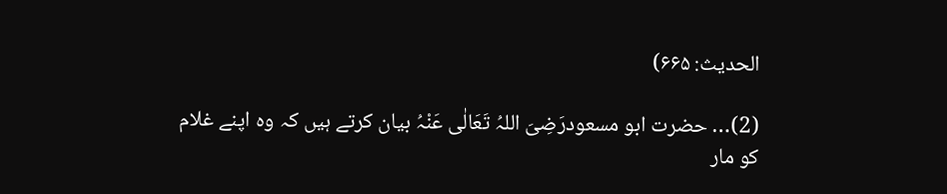الحدیث: ۶۶۵)

(2)… حضرت ابو مسعودرَضِیَ اللہُ تَعَالٰی عَنْہُ بیان کرتے ہیں کہ وہ اپنے غلام کو مار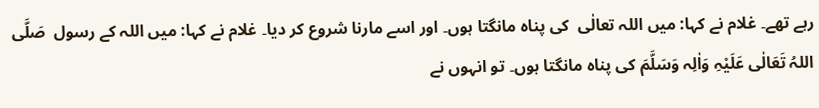رہے تھے۔ غلام نے کہا: میں اللہ تعالٰی  کی پناہ مانگتا ہوں۔ اور اسے مارنا شروع کر دیا۔ غلام نے کہا: میں اللہ کے رسول  صَلَّی اللہُ تَعَالٰی عَلَیْہِ وَاٰلِہ وَسَلَّمَ کی پناہ مانگتا ہوں۔ تو انہوں نے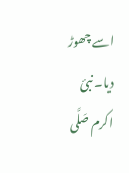اسے چھوڑ دیا۔ نبیٔ اکرم صَلَّی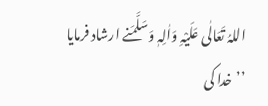اللہُ تَعَالٰی عَلَیْہِ وَاٰلِہٖ وَسَلَّمَنے ارشاد فرمایا ’’خدا کی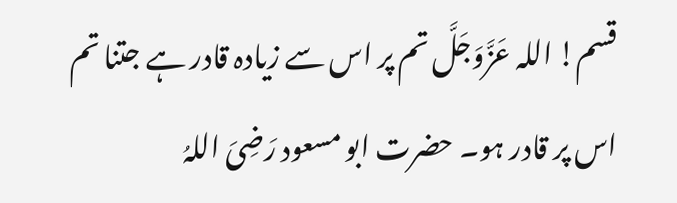قسم! اللہ عَزَّوَجَلَّ تم پر اس سے زیادہ قادر ہے جتنا تم اس پر قادر ہو۔ حضرت ابو مسعود رَضِیَ اللہُ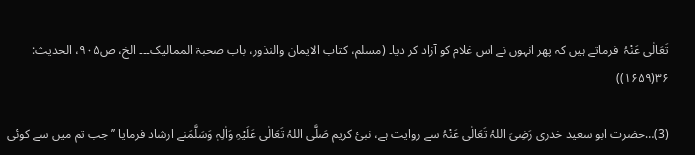تَعَالٰی عَنْہُ  فرماتے ہیں کہ پھر انہوں نے اس غلام کو آزاد کر دیا۔ (مسلم، کتاب الایمان والنذور، باب صحبۃ الممالیک۔۔۔ الخ، ص۹۰۵، الحدیث: ۳۶(۱۶۵۹))

(3)…حضرت ابو سعید خدری رَضِیَ اللہُ تَعَالٰی عَنْہُ سے روایت ہے، نبیٔ کریم صَلَّی اللہُ تَعَالٰی عَلَیْہِ وَاٰلِہٖ وَسَلَّمَنے ارشاد فرمایا ’’ جب تم میں سے کوئی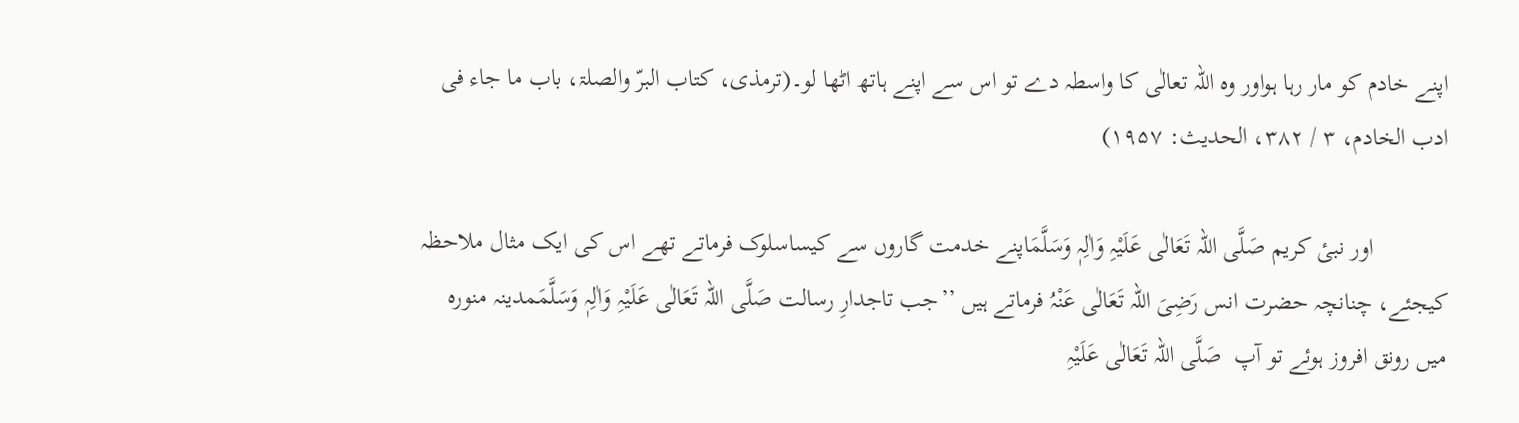اپنے خادم کو مار رہا ہواور وہ اللہ تعالٰی کا واسطہ دے تو اس سے اپنے ہاتھ اٹھا لو۔(ترمذی، کتاب البرّ والصلۃ، باب ما جاء فی ادب الخادم، ۳ / ۳۸۲، الحدیث: ۱۹۵۷)

            اور نبیٔ کریم صَلَّی اللہ تَعَالٰی عَلَیْہِ وَاٰلِہٖ وَسَلَّمَاپنے خدمت گاروں سے کیساسلوک فرماتے تھے اس کی ایک مثال ملاحظہ کیجئے، چنانچہ حضرت انس رَضِیَ اللہ تَعَالٰی عَنْہُ فرماتے ہیں ’’جب تاجدارِ رسالت صَلَّی اللہ تَعَالٰی عَلَیْہِ وَاٰلِہٖ وَسَلَّمَمدینہ منورہ میں رونق افروز ہوئے تو آپ  صَلَّی اللہ تَعَالٰی عَلَیْہِ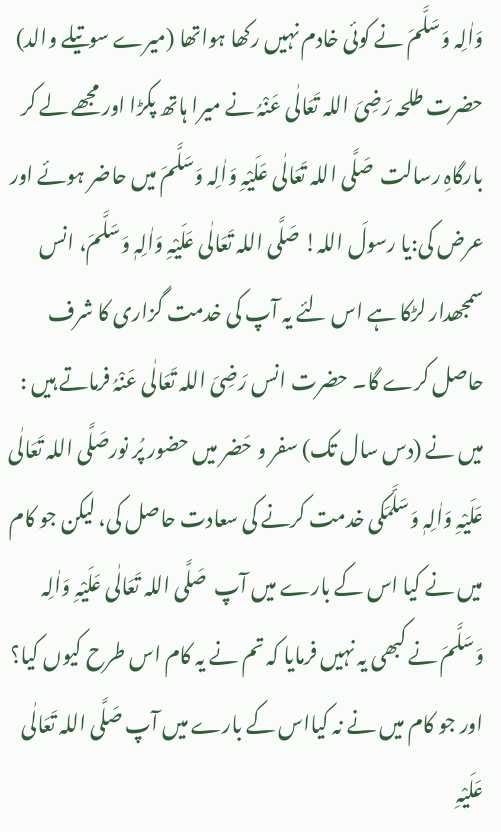وَاٰلِہ وَسَلَّمَ نے کوئی خادم نہیں رکھا ہواتھا (میرے سوتیلے والد) حضرت طلحہ رَضِیَ اللہ تَعَالٰی عَنْہُ نے میرا ہاتھ پکڑا اور مجھے لے کر بارگاہِ رسالت  صَلَّی اللہ تَعَالٰی عَلَیْہِ وَاٰلِہ وَسَلَّمَ میں حاضر ہوئے اور عرض کی:یا رسولَ اللہ! صَلَّی اللہ تَعَالٰی عَلَیْہِ وَاٰلِہٖ وَسَلَّمَ، انس سمجھدار لڑکا ہے اس لئے یہ آپ کی خدمت گزاری کا شرف حاصل کرے گا۔ حضرت انس رَضِیَ اللہ تَعَالٰی عَنْہُ فرماتے ہیں : میں نے (دس سال تک) سفر و حَضر میں حضور پُر نورصَلَّی اللہ تَعَالٰی عَلَیْہِ وَاٰلِہٖ وَسَلَّمَکی خدمت کرنے کی سعادت حاصل کی، لیکن جو کام میں نے کیا اس کے بارے میں آپ  صَلَّی اللہ تَعَالٰی عَلَیْہِ وَاٰلِہ وَسَلَّمَ نے کبھی یہ نہیں فرمایا کہ تم نے یہ کام اس طرح کیوں کیا؟ اور جو کام میں نے نہ کیااس کے بارے میں آپ صَلَّی اللہ تَعَالٰی عَلَیْہِ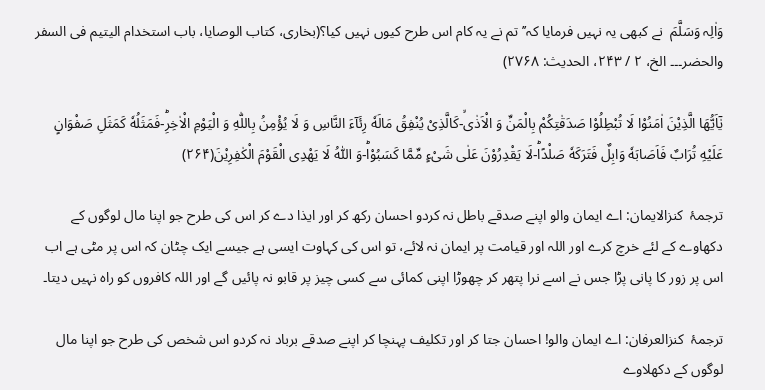وَاٰلِہ وَسَلَّمَ  نے کبھی یہ نہیں فرمایا کہ’’تم نے یہ کام اس طرح کیوں نہیں کیا؟(بخاری، کتاب الوصایا، باب استخدام الیتیم فی السفر والحضر۔۔۔ الخ، ۲ / ۲۴۳، الحدیث: ۲۷۶۸)

یٰۤاَیُّهَا الَّذِیْنَ اٰمَنُوْا لَا تُبْطِلُوْا صَدَقٰتِكُمْ بِالْمَنِّ وَ الْاَذٰىۙ-كَالَّذِیْ یُنْفِقُ مَالَهٗ رِئَآءَ النَّاسِ وَ لَا یُؤْمِنُ بِاللّٰهِ وَ الْیَوْمِ الْاٰخِرِؕ-فَمَثَلُهٗ كَمَثَلِ صَفْوَانٍ عَلَیْهِ تُرَابٌ فَاَصَابَهٗ وَابِلٌ فَتَرَكَهٗ صَلْدًاؕ-لَا یَقْدِرُوْنَ عَلٰى شَیْءٍ مِّمَّا كَسَبُوْاؕ-وَ اللّٰهُ لَا یَهْدِی الْقَوْمَ الْكٰفِرِیْنَ(۲۶۴)

ترجمۂ  کنزالایمان: اے ایمان والو اپنے صدقے باطل نہ کردو احسان رکھ کر اور ایذا دے کر اس کی طرح جو اپنا مال لوگوں کے دکھاوے کے لئے خرچ کرے اور اللہ اور قیامت پر ایمان نہ لائے، تو اس کی کہاوت ایسی ہے جیسے ایک چٹان کہ اس پر مٹی ہے اب اس پر زور کا پانی پڑا جس نے اسے نرا پتھر کر چھوڑا اپنی کمائی سے کسی چیز پر قابو نہ پائیں گے اور اللہ کافروں کو راہ نہیں دیتا۔

ترجمۂ  کنزالعرفان: اے ایمان والو! احسان جتا کر اور تکلیف پہنچا کر اپنے صدقے برباد نہ کردو اس شخص کی طرح جو اپنا مال لوگوں کے دکھلاوے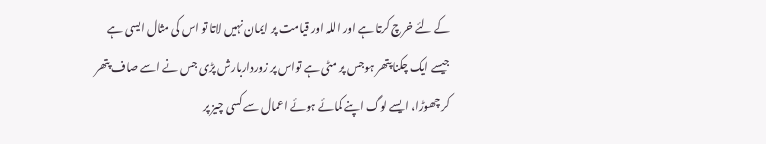کے لئے خرچ کرتا ہے اور اللہ اور قیامت پر ایمان نہیں لاتا تو اس کی مثال ایسی ہے جیسے ایک چکنا پتھر ہوجس پر مٹی ہے تواس پر زورداربارش پڑی جس نے اسے صاف پتھر کر چھوڑا، ایسے لوگ اپنے کمائے ہوئے اعمال سے کسی چیز پر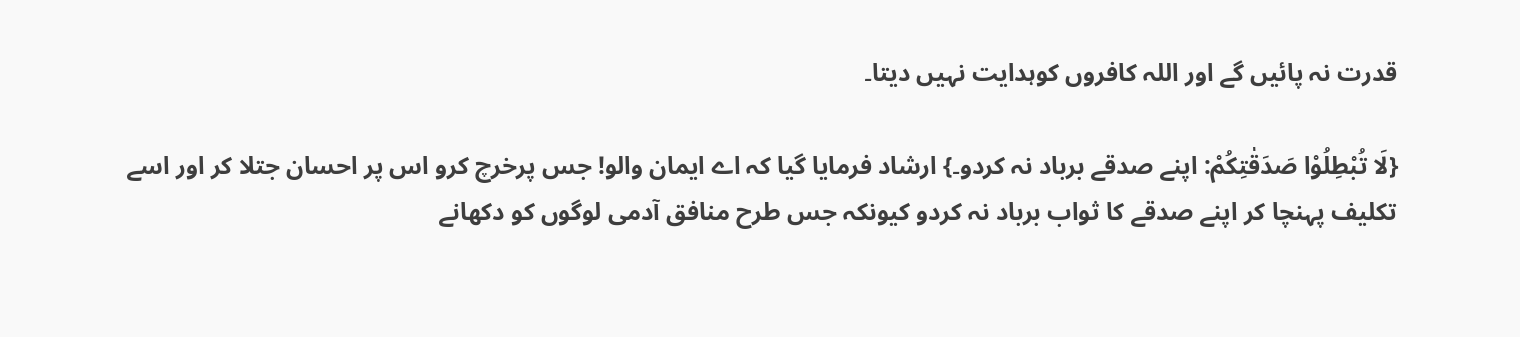قدرت نہ پائیں گے اور اللہ کافروں کوہدایت نہیں دیتا۔

{لَا تُبْطِلُوْا صَدَقٰتِكُمْ: اپنے صدقے برباد نہ کردو۔} ارشاد فرمایا گیا کہ اے ایمان والو! جس پرخرچ کرو اس پر احسان جتلا کر اور اسے تکلیف پہنچا کر اپنے صدقے کا ثواب برباد نہ کردو کیونکہ جس طرح منافق آدمی لوگوں کو دکھانے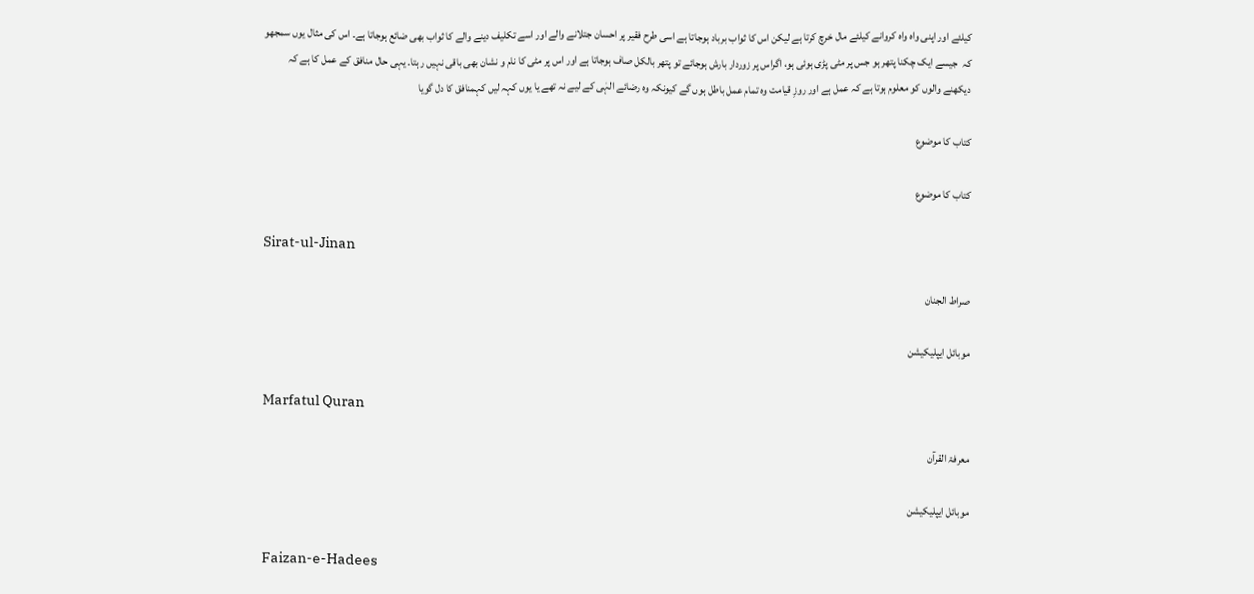کیلئے اور اپنی واہ واہ کروانے کیلئے مال خرچ کرتا ہے لیکن اس کا ثواب برباد ہوجاتا ہے اسی طرح فقیر پر احسان جتلانے والے اور اسے تکلیف دینے والے کا ثواب بھی ضائع ہوجاتا ہے۔ اس کی مثال یوں سمجھو کہ  جیسے ایک چکنا پتھر ہو جس پر مٹی پڑی ہوئی ہو، اگراس پر زوردار بارش ہوجائے تو پتھر بالکل صاف ہوجاتا ہے اور اس پر مٹی کا نام و نشان بھی باقی نہیں رہتا۔ یہی حال منافق کے عمل کا ہے کہ دیکھنے والوں کو معلوم ہوتا ہے کہ عمل ہے اور روزِ قیامت وہ تمام عمل باطل ہوں گے کیونکہ وہ رضائے الہٰی کے لیے نہ تھے یا یوں کہہ لیں کہمنافق کا دل گویا

کتاب کا موضوع

کتاب کا موضوع

Sirat-ul-Jinan

صراط الجنان

موبائل ایپلیکیشن

Marfatul Quran

معرفۃ القرآن

موبائل ایپلیکیشن

Faizan-e-Hadees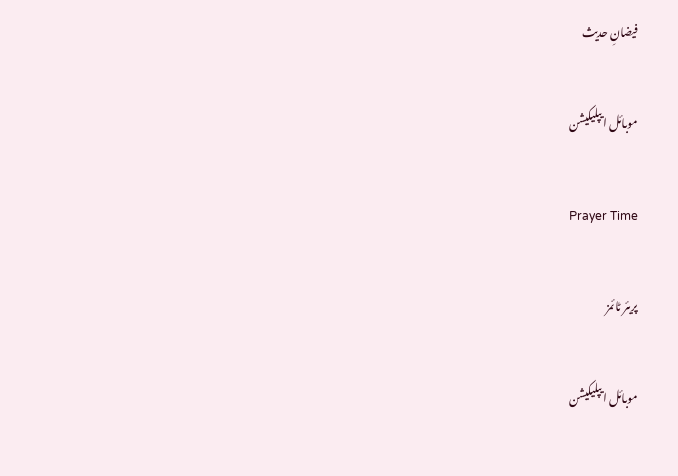فیضانِ حدیث

موبائل ایپلیکیشن

Prayer Time

پریئر ٹائمز

موبائل ایپلیکیشن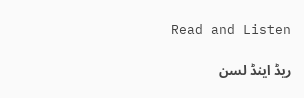Read and Listen

ریڈ اینڈ لسن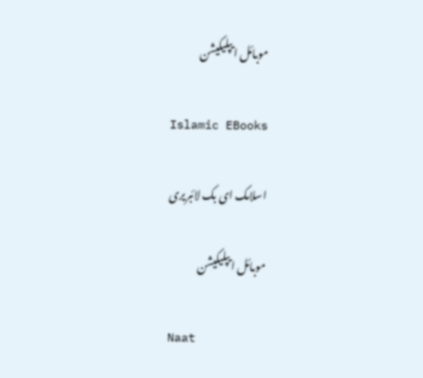موبائل ایپلیکیشن

Islamic EBooks

اسلامک ای بک لائبریری

موبائل ایپلیکیشن

Naat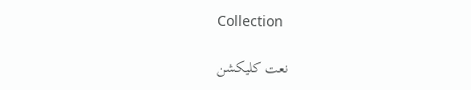Collection

نعت کلیکشن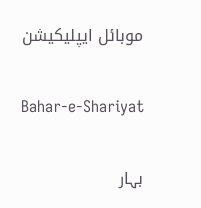موبائل ایپلیکیشن

Bahar-e-Shariyat

بہار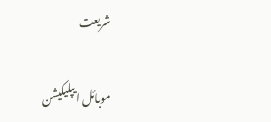شریعت

موبائل ایپلیکیشن